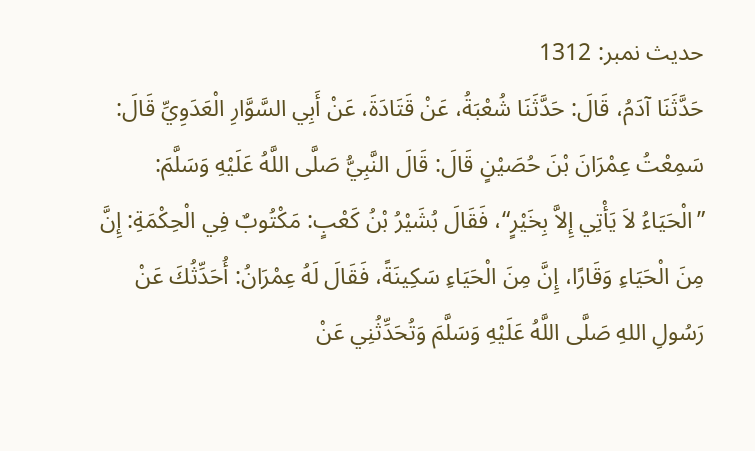حدیث نمبر: 1312
حَدَّثَنَا آدَمُ، قَالَ: حَدَّثَنَا شُعْبَةُ، عَنْ قَتَادَةَ، عَنْ أَبِي السَّوَّارِ الْعَدَوِيِّ قَالَ: سَمِعْتُ عِمْرَانَ بْنَ حُصَيْنٍ قَالَ: قَالَ النَّبِيُّ صَلَّى اللَّهُ عَلَيْهِ وَسَلَّمَ: ”الْحَيَاءُ لاَ يَأْتِي إِلاَّ بِخَيْرٍ“، فَقَالَ بُشَيْرُ بْنُ كَعْبٍ: مَكْتُوبٌ فِي الْحِكْمَةِ: إِنَّ مِنَ الْحَيَاءِ وَقَارًا، إِنَّ مِنَ الْحَيَاءِ سَكِينَةً، فَقَالَ لَهُ عِمْرَانُ: أُحَدِّثُكَ عَنْ رَسُولِ اللهِ صَلَّى اللَّهُ عَلَيْهِ وَسَلَّمَ وَتُحَدِّثُنِي عَنْ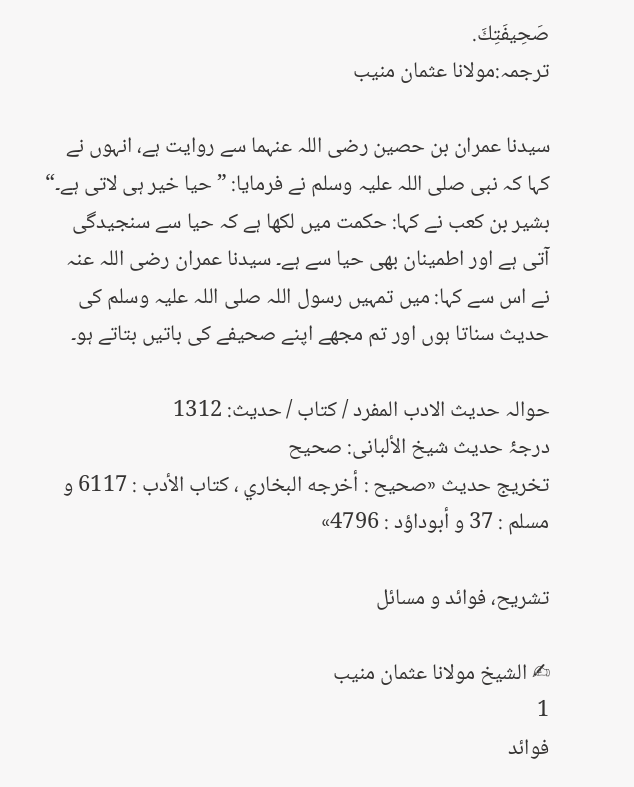صَحِيفَتِكَ.
ترجمہ:مولانا عثمان منیب

سیدنا عمران بن حصین رضی اللہ عنہما سے روایت ہے، انہوں نے کہا کہ نبی صلی اللہ علیہ وسلم نے فرمایا: ”حیا خیر ہی لاتی ہے۔“ بشیر بن کعب نے کہا: حکمت میں لکھا ہے کہ حیا سے سنجیدگی آتی ہے اور اطمینان بھی حیا سے ہے۔ سیدنا عمران رضی اللہ عنہ نے اس سے کہا: میں تمہیں رسول اللہ صلی اللہ علیہ وسلم کی حدیث سناتا ہوں اور تم مجھے اپنے صحیفے کی باتیں بتاتے ہو۔

حوالہ حدیث الادب المفرد / كتاب / حدیث: 1312
درجۂ حدیث شیخ الألبانی: صحيح
تخریج حدیث «صحيح : أخرجه البخاري ، كتاب الأدب : 6117 و مسلم : 37 و أبوداؤد : 4796»

تشریح، فوائد و مسائل

✍ الشیخ مولانا عثمان منیب
1
فوائد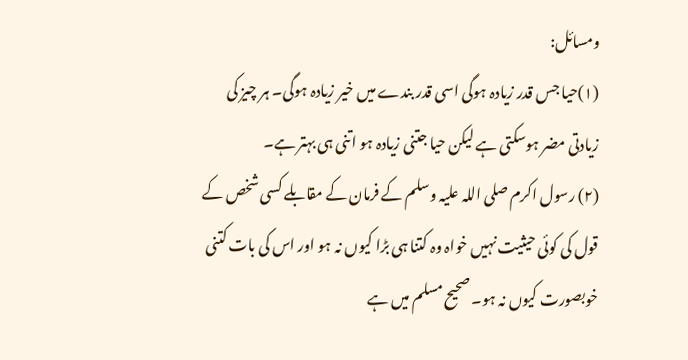ومسائل:
(۱)حیا جس قدر زیادہ ہوگی اسی قدر بندے میں خیر زیادہ ہوگی۔ ہر چیز کی زیادتی مضر ہوسکتی ہے لیکن حیا جتنی زیادہ ہو اتنی ہی بہتر ہے۔
(۲) رسول اکرم صلی اللہ علیہ وسلم کے فرمان کے مقابلے کسی شخص کے قول کی کوئی حیثیت نہیں خواہ وہ کتنا ہی بڑا کیوں نہ ہو اور اس کی بات کتنی خوبصورت کیوں نہ ہو۔ صحیح مسلم میں ہے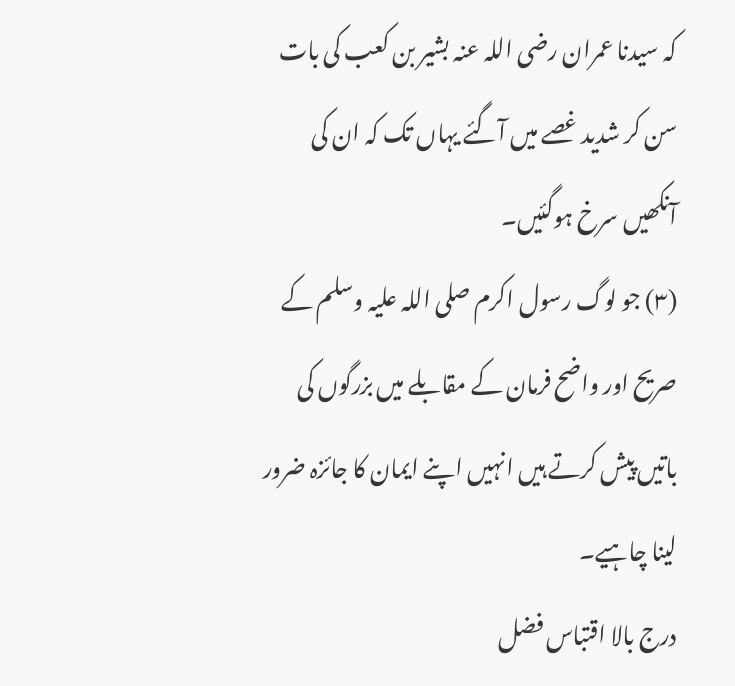کہ سیدنا عمران رضی اللہ عنہ بشیر بن کعب کی بات سن کر شدید غصے میں آگئے یہاں تک کہ ان کی آنکھیں سرخ ہوگئیں۔
(۳) جو لوگ رسول اکرم صلی اللہ علیہ وسلم کے صریح اور واضح فرمان کے مقابلے میں بزرگوں کی باتیں پیش کرتے ہیں انہیں اپنے ایمان کا جائزہ ضرور لینا چاہیے۔
درج بالا اقتباس فضل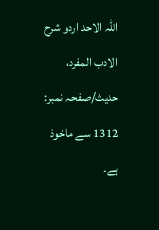اللہ الاحد اردو شرح الادب المفرد، حدیث/صفحہ نمبر: 1312 سے ماخوذ ہے۔